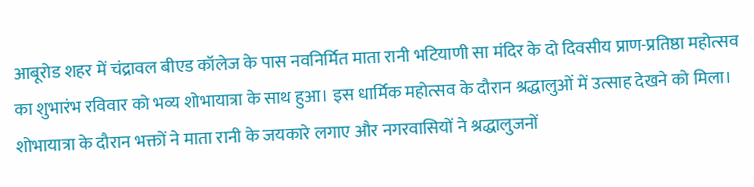आबूरोड शहर में चंद्रावल बीएड कॉलेज के पास नवनिर्मित माता रानी भटियाणी सा मंदिर के दो दिवसीय प्राण-प्रतिष्ठा महोत्सव का शुभारंभ रविवार को भव्य शोभायात्रा के साथ हुआ। इस धार्मिक महोत्सव के दौरान श्रद्धालुओं में उत्साह देखने को मिला। शोभायात्रा के दौरान भक्तों ने माता रानी के जयकारे लगाए और नगरवासियों ने श्रद्धालुजनों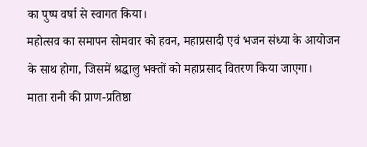का पुष्प वर्षा से स्वागत किया।
महोत्सव का समापन सोमवार को हवन, महाप्रसादी एवं भजन संध्या के आयोजन के साथ होगा, जिसमें श्रद्धालु भक्तों को महाप्रसाद वितरण किया जाएगा।
माता रानी की प्राण-प्रतिष्ठा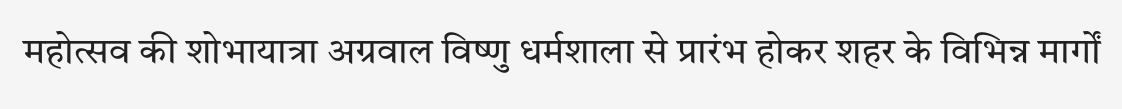महोत्सव की शोभायात्रा अग्रवाल विष्णु धर्मशाला से प्रारंभ होकर शहर के विभिन्न मार्गों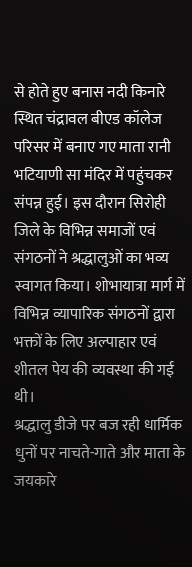से होते हुए बनास नदी किनारे स्थित चंद्रावल बीएड कॉलेज परिसर में बनाए गए माता रानी भटियाणी सा मंदिर में पहुंचकर संपन्न हुई। इस दौरान सिरोही जिले के विभिन्न समाजों एवं संगठनों ने श्रद्धालुओं का भव्य स्वागत किया। शोभायात्रा मार्ग में विभिन्न व्यापारिक संगठनों द्वारा भक्तों के लिए अल्पाहार एवं शीतल पेय की व्यवस्था की गई थी।
श्रद्धालु डीजे पर बज रही धार्मिक धुनों पर नाचते-गाते और माता के जयकारे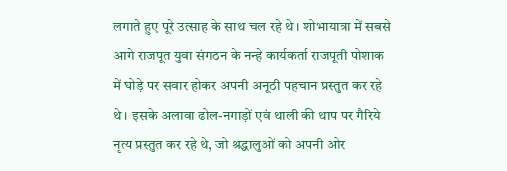लगाते हुए पूरे उत्साह के साथ चल रहे थे। शोभायात्रा में सबसे आगे राजपूत युवा संगठन के नन्हे कार्यकर्ता राजपूती पोशाक में घोड़े पर सवार होकर अपनी अनूठी पहचान प्रस्तुत कर रहे थे। इसके अलावा ढोल-नगाड़ों एवं थाली की थाप पर गैरिये नृत्य प्रस्तुत कर रहे थे, जो श्रद्धालुओं को अपनी ओर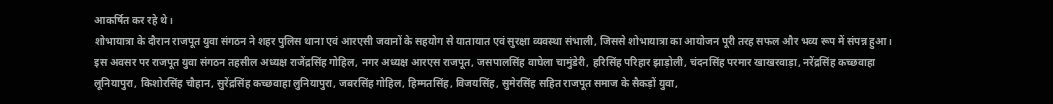आकर्षित कर रहे थे।
शोभायात्रा के दौरान राजपूत युवा संगठन ने शहर पुलिस थाना एवं आरएसी जवानों के सहयोग से यातायात एवं सुरक्षा व्यवस्था संभाली, जिससे शोभायात्रा का आयोजन पूरी तरह सफल और भव्य रूप में संपन्न हुआ।
इस अवसर पर राजपूत युवा संगठन तहसील अध्यक्ष राजेंद्रसिंह गोहिल, नगर अध्यक्ष आरएस राजपूत, जसपालसिंह वाघेला चामुंडेरी, हरिसिंह परिहार झाड़ोली, चंदनसिंह परमार खाखरवाड़ा, नरेंद्रसिंह कच्छवाहा लूनियापुरा, किशोरसिंह चौहान, सुरेंद्रसिंह कच्छवाहा लुनियापुरा, जबरसिंह गोहिल, हिम्मतसिंह, विजयसिंह, सुमेरसिंह सहित राजपूत समाज के सैकड़ों युवा,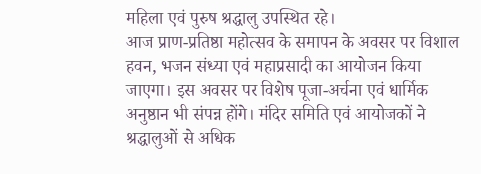महिला एवं पुरुष श्रद्धालु उपस्थित रहे।
आज प्राण-प्रतिष्ठा महोत्सव के समापन के अवसर पर विशाल हवन, भजन संध्या एवं महाप्रसादी का आयोजन किया जाएगा। इस अवसर पर विशेष पूजा-अर्चना एवं धार्मिक अनुष्ठान भी संपन्न होंगे। मंदिर समिति एवं आयोजकों ने श्रद्धालुओं से अधिक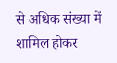से अधिक संख्या में शामिल होकर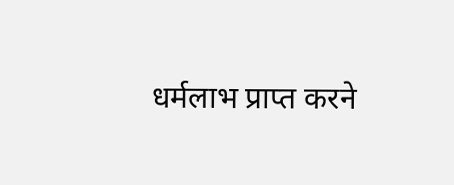धर्मलाभ प्राप्त करने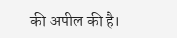की अपील की है।